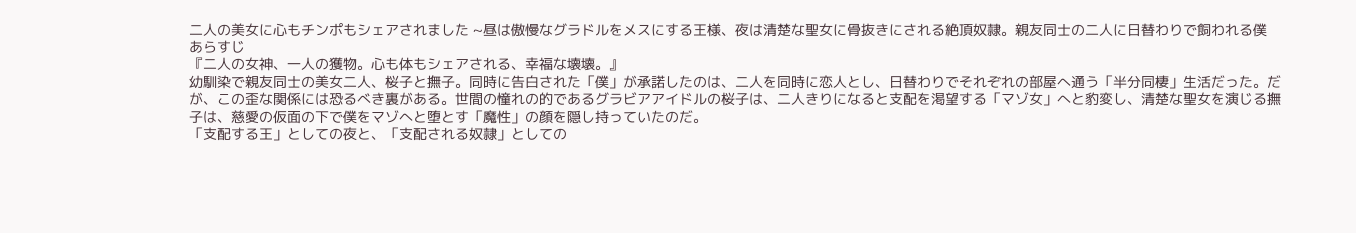二人の美女に心もチンポもシェアされました ~昼は傲慢なグラドルをメスにする王様、夜は清楚な聖女に骨抜きにされる絶頂奴隷。親友同士の二人に日替わりで飼われる僕
あらすじ
『二人の女神、一人の獲物。心も体もシェアされる、幸福な壊壊。』
幼馴染で親友同士の美女二人、桜子と撫子。同時に告白された「僕」が承諾したのは、二人を同時に恋人とし、日替わりでそれぞれの部屋へ通う「半分同棲」生活だった。だが、この歪な関係には恐るべき裏がある。世間の憧れの的であるグラビアアイドルの桜子は、二人きりになると支配を渇望する「マゾ女」へと豹変し、清楚な聖女を演じる撫子は、慈愛の仮面の下で僕をマゾへと堕とす「魔性」の顔を隠し持っていたのだ。
「支配する王」としての夜と、「支配される奴隷」としての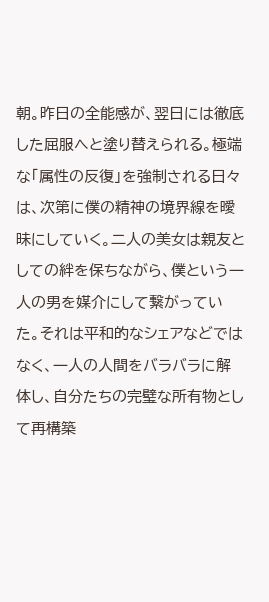朝。昨日の全能感が、翌日には徹底した屈服へと塗り替えられる。極端な「属性の反復」を強制される日々は、次第に僕の精神の境界線を曖昧にしていく。二人の美女は親友としての絆を保ちながら、僕という一人の男を媒介にして繋がっていた。それは平和的なシェアなどではなく、一人の人間をバラバラに解体し、自分たちの完璧な所有物として再構築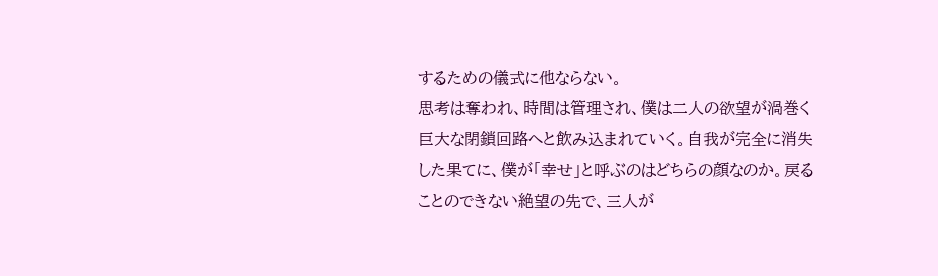するための儀式に他ならない。
思考は奪われ、時間は管理され、僕は二人の欲望が渦巻く巨大な閉鎖回路へと飲み込まれていく。自我が完全に消失した果てに、僕が「幸せ」と呼ぶのはどちらの顔なのか。戻ることのできない絶望の先で、三人が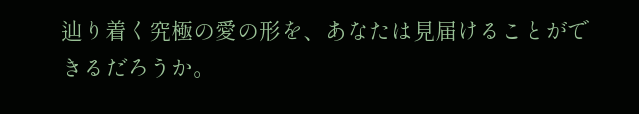辿り着く究極の愛の形を、あなたは見届けることができるだろうか。